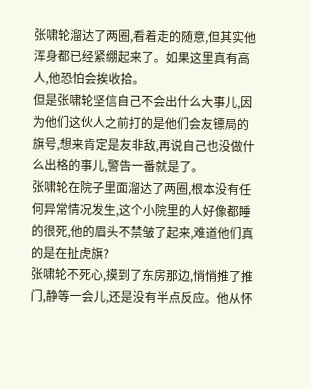张啸轮溜达了两圈,看着走的随意,但其实他浑身都已经紧绷起来了。如果这里真有高人,他恐怕会挨收拾。
但是张啸轮坚信自己不会出什么大事儿,因为他们这伙人之前打的是他们会友镖局的旗号,想来肯定是友非敌,再说自己也没做什么出格的事儿,警告一番就是了。
张啸轮在院子里面溜达了两圈,根本没有任何异常情况发生,这个小院里的人好像都睡的很死,他的眉头不禁皱了起来,难道他们真的是在扯虎旗?
张啸轮不死心,摸到了东房那边,悄悄推了推门,静等一会儿,还是没有半点反应。他从怀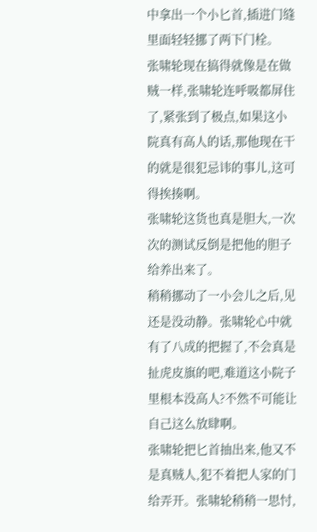中拿出一个小匕首,插进门缝里面轻轻挪了两下门栓。
张啸轮现在搞得就像是在做贼一样,张啸轮连呼吸都屏住了,紧张到了极点,如果这小院真有高人的话,那他现在干的就是很犯忌讳的事儿,这可得挨揍啊。
张啸轮这货也真是胆大,一次次的测试反倒是把他的胆子给养出来了。
稍稍挪动了一小会儿之后,见还是没动静。张啸轮心中就有了八成的把握了,不会真是扯虎皮旗的吧,难道这小院子里根本没高人?不然不可能让自己这么放肆啊。
张啸轮把匕首抽出来,他又不是真贼人,犯不着把人家的门给弄开。张啸轮稍稍一思忖,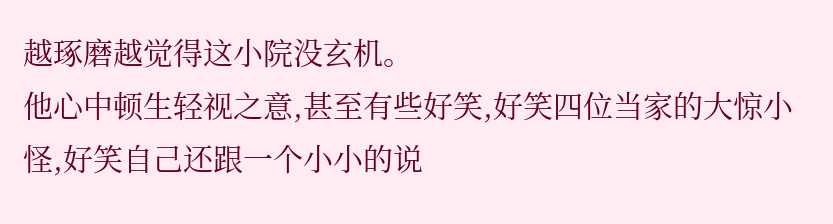越琢磨越觉得这小院没玄机。
他心中顿生轻视之意,甚至有些好笑,好笑四位当家的大惊小怪,好笑自己还跟一个小小的说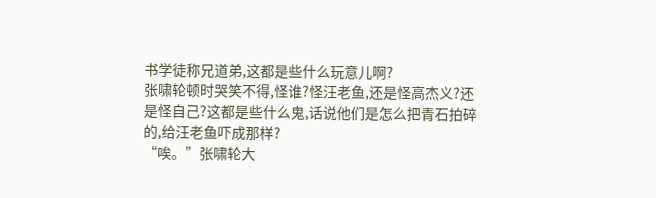书学徒称兄道弟,这都是些什么玩意儿啊?
张啸轮顿时哭笑不得,怪谁?怪汪老鱼,还是怪高杰义?还是怪自己?这都是些什么鬼,话说他们是怎么把青石拍碎的,给汪老鱼吓成那样?
“唉。”张啸轮大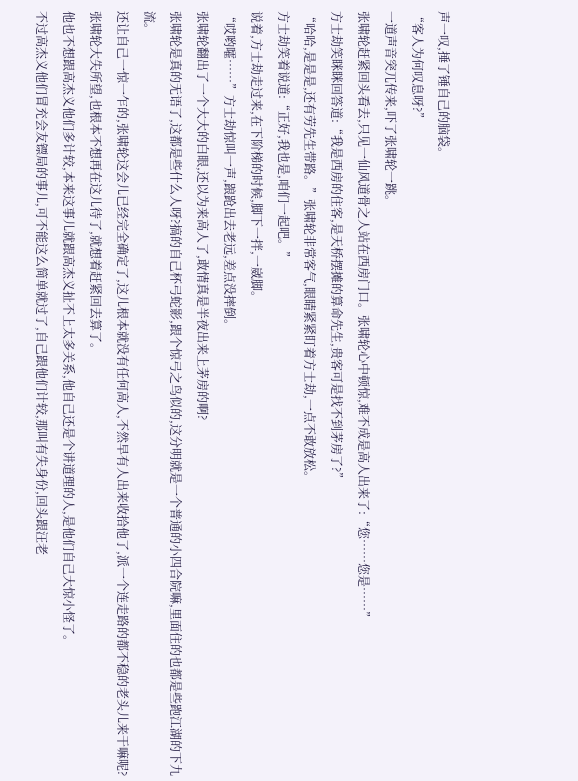声一叹,捶了锤自己的脑袋。
“客人为何叹息呀?”
一道声音突兀传来,吓了张啸轮一跳。
张啸轮赶紧回头看去,只见一仙风道骨之人站在西房门口。张啸轮心中顿惊,难不成是高人出来了:“您……您是……”
方士劫笑眯眯回答道:“我是西房的住客,是天桥摆摊的算命先生,贵客可是找不到茅房了?”
“哈哈,是是是,还有劳先生带路。”张啸轮非常客气,眼睛紧紧盯着方士劫,一点不敢放松。
方士劫笑着说道:“正好,我也是,咱们一起吧。”
说着,方士劫走过来,在下阶梯的时候,脚下一拌,一崴脚。
“哎哟嚯……”方士劫惊叫一声,踉跄出去老远,差点没摔倒。
张啸轮翻出了一个大大的白眼,还以为来高人了,敢情真是半夜出来上茅房的啊?
张啸轮是真的无语了,这都是些什么人呀?搞的自己杯弓蛇影,跟个惊弓之鸟似的,这分明就是一个普通的小四合院嘛,里面住的也都是些跑江湖的下九流。
还让自己一惊一乍的,张啸轮这会儿已经完全确定了,这儿根本就没有任何高人,不然早有人出来收拾他了,派一个连走路的都不稳的老头儿来干嘛呢?
张啸轮大失所望,也根本不想再在这儿待了,就想着赶紧回去算了。
他也不想跟高杰义他们多计较,本来这事儿就跟高杰义扯不上太多关系,他自己还是个讲道理的人,是他们自己大惊小怪了。
不过高杰义他们冒充会友镖局的事儿,可不能这么简单就过了,自己跟他们计较,那叫有失身份,回头跟汪老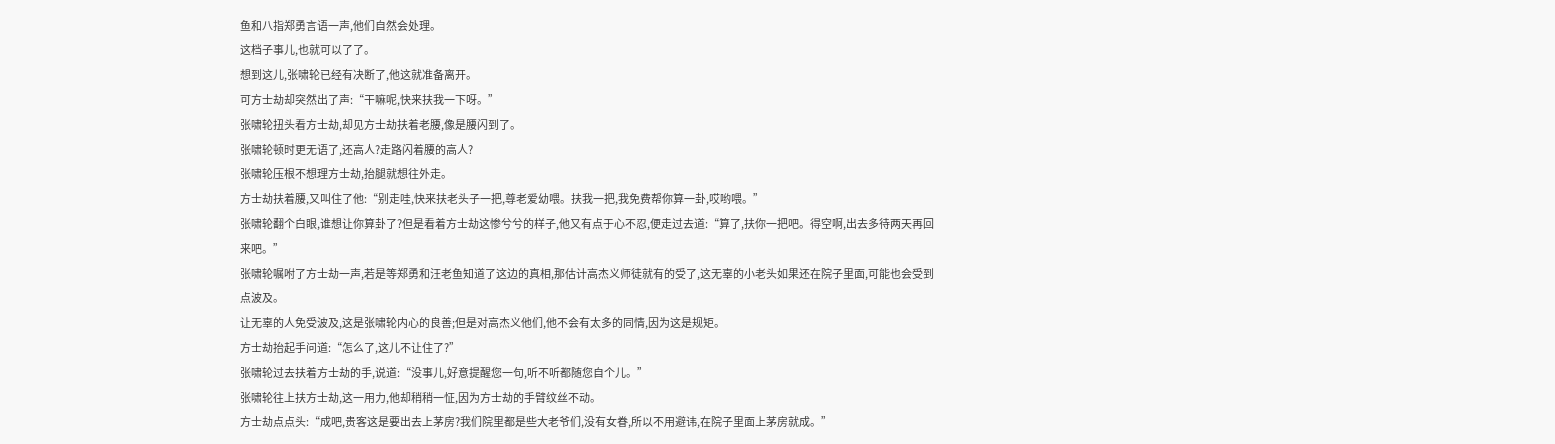鱼和八指郑勇言语一声,他们自然会处理。
这档子事儿,也就可以了了。
想到这儿,张啸轮已经有决断了,他这就准备离开。
可方士劫却突然出了声:“干嘛呢,快来扶我一下呀。”
张啸轮扭头看方士劫,却见方士劫扶着老腰,像是腰闪到了。
张啸轮顿时更无语了,还高人?走路闪着腰的高人?
张啸轮压根不想理方士劫,抬腿就想往外走。
方士劫扶着腰,又叫住了他:“别走哇,快来扶老头子一把,尊老爱幼喂。扶我一把,我免费帮你算一卦,哎哟喂。”
张啸轮翻个白眼,谁想让你算卦了?但是看着方士劫这惨兮兮的样子,他又有点于心不忍,便走过去道:“算了,扶你一把吧。得空啊,出去多待两天再回来吧。”
张啸轮嘱咐了方士劫一声,若是等郑勇和汪老鱼知道了这边的真相,那估计高杰义师徒就有的受了,这无辜的小老头如果还在院子里面,可能也会受到点波及。
让无辜的人免受波及,这是张啸轮内心的良善;但是对高杰义他们,他不会有太多的同情,因为这是规矩。
方士劫抬起手问道:“怎么了,这儿不让住了?”
张啸轮过去扶着方士劫的手,说道:“没事儿,好意提醒您一句,听不听都随您自个儿。”
张啸轮往上扶方士劫,这一用力,他却稍稍一怔,因为方士劫的手臂纹丝不动。
方士劫点点头:“成吧,贵客这是要出去上茅房?我们院里都是些大老爷们,没有女眷,所以不用避讳,在院子里面上茅房就成。”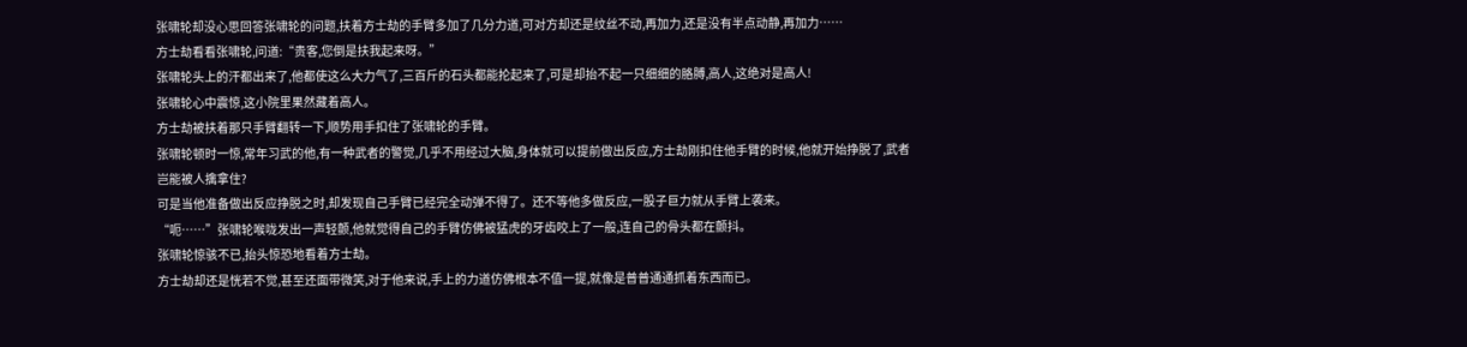张啸轮却没心思回答张啸轮的问题,扶着方士劫的手臂多加了几分力道,可对方却还是纹丝不动,再加力,还是没有半点动静,再加力……
方士劫看看张啸轮,问道:“贵客,您倒是扶我起来呀。”
张啸轮头上的汗都出来了,他都使这么大力气了,三百斤的石头都能抡起来了,可是却抬不起一只细细的胳膊,高人,这绝对是高人!
张啸轮心中震惊,这小院里果然藏着高人。
方士劫被扶着那只手臂翻转一下,顺势用手扣住了张啸轮的手臂。
张啸轮顿时一惊,常年习武的他,有一种武者的警觉,几乎不用经过大脑,身体就可以提前做出反应,方士劫刚扣住他手臂的时候,他就开始挣脱了,武者岂能被人擒拿住?
可是当他准备做出反应挣脱之时,却发现自己手臂已经完全动弹不得了。还不等他多做反应,一股子巨力就从手臂上袭来。
“呃……”张啸轮喉咙发出一声轻颤,他就觉得自己的手臂仿佛被猛虎的牙齿咬上了一般,连自己的骨头都在颤抖。
张啸轮惊骇不已,抬头惊恐地看着方士劫。
方士劫却还是恍若不觉,甚至还面带微笑,对于他来说,手上的力道仿佛根本不值一提,就像是普普通通抓着东西而已。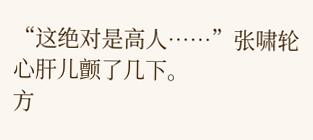“这绝对是高人……”张啸轮心肝儿颤了几下。
方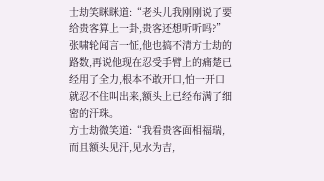士劫笑眯眯道:“老头儿我刚刚说了要给贵客算上一卦,贵客还想听听吗?”
张啸轮闻言一怔,他也搞不清方士劫的路数,再说他现在忍受手臂上的痛楚已经用了全力,根本不敢开口,怕一开口就忍不住叫出来,额头上已经布满了细密的汗珠。
方士劫微笑道:“我看贵客面相福瑞,而且额头见汗,见水为吉,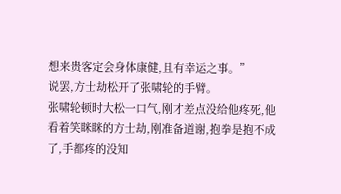想来贵客定会身体康健,且有幸运之事。”
说罢,方士劫松开了张啸轮的手臂。
张啸轮顿时大松一口气,刚才差点没给他疼死,他看着笑眯眯的方士劫,刚准备道谢,抱拳是抱不成了,手都疼的没知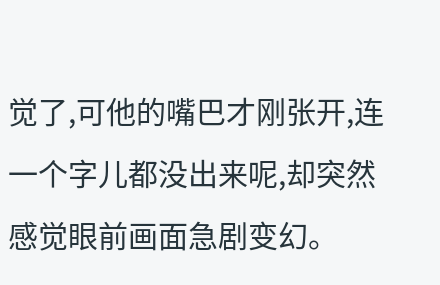觉了,可他的嘴巴才刚张开,连一个字儿都没出来呢,却突然感觉眼前画面急剧变幻。